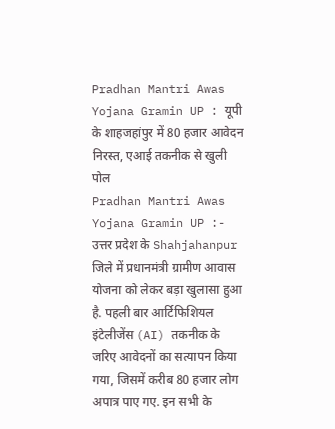Pradhan Mantri Awas Yojana Gramin UP : यूपी के शाहजहांपुर में 80 हजार आवेदन निरस्त, एआई तकनीक से खुली पोल
Pradhan Mantri Awas Yojana Gramin UP :- उत्तर प्रदेश के Shahjahanpur जिले में प्रधानमंत्री ग्रामीण आवास योजना को लेकर बड़ा खुलासा हुआ है. पहली बार आर्टिफिशियल इंटेलीजेंस (AI) तकनीक के जरिए आवेदनों का सत्यापन किया गया, जिसमें करीब 80 हजार लोग अपात्र पाए गए. इन सभी के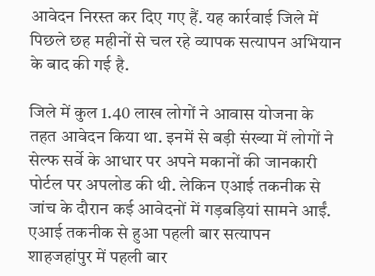आवेदन निरस्त कर दिए गए हैं. यह कार्रवाई जिले में पिछले छह महीनों से चल रहे व्यापक सत्यापन अभियान के बाद की गई है.

जिले में कुल 1.40 लाख लोगों ने आवास योजना के तहत आवेदन किया था. इनमें से बड़ी संख्या में लोगों ने सेल्फ सर्वे के आधार पर अपने मकानों की जानकारी पोर्टल पर अपलोड की थी. लेकिन एआई तकनीक से जांच के दौरान कई आवेदनों में गड़बड़ियां सामने आईं.
एआई तकनीक से हुआ पहली बार सत्यापन
शाहजहांपुर में पहली बार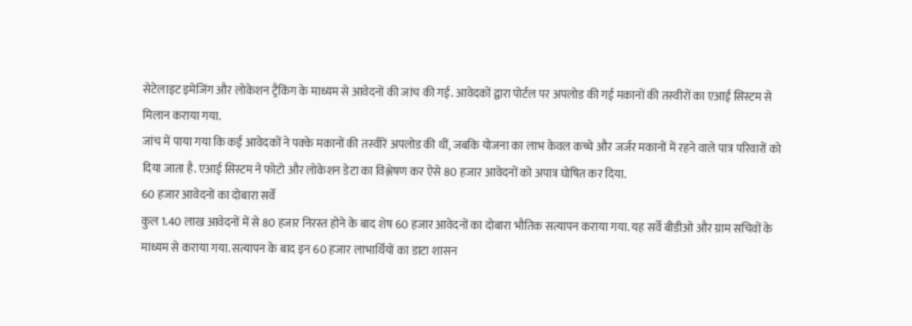सेटेलाइट इमेजिंग और लोकेशन ट्रैकिंग के माध्यम से आवेदनों की जांच की गई. आवेदकों द्वारा पोर्टल पर अपलोड की गई मकानों की तस्वीरों का एआई सिस्टम से मिलान कराया गया.
जांच में पाया गया कि कई आवेदकों ने पक्के मकानों की तस्वीरें अपलोड की थीं, जबकि योजना का लाभ केवल कच्चे और जर्जर मकानों में रहने वाले पात्र परिवारों को दिया जाता है. एआई सिस्टम ने फोटो और लोकेशन डेटा का विश्लेषण कर ऐसे 80 हजार आवेदनों को अपात्र घोषित कर दिया.
60 हजार आवेदनों का दोबारा सर्वे
कुल 1.40 लाख आवेदनों में से 80 हजार निरस्त होने के बाद शेष 60 हजार आवेदनों का दोबारा भौतिक सत्यापन कराया गया. यह सर्वे बीडीओ और ग्राम सचिवों के माध्यम से कराया गया. सत्यापन के बाद इन 60 हजार लाभार्थियों का डाटा शासन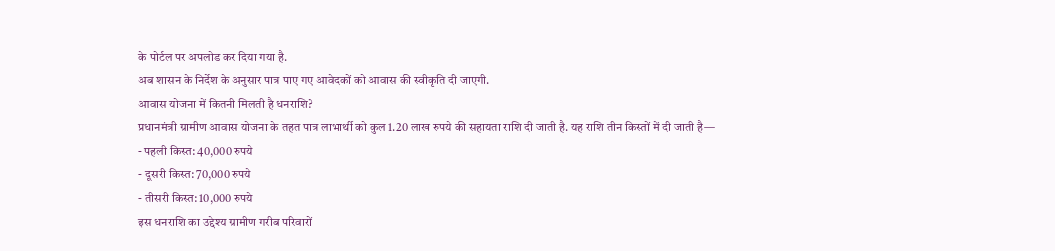के पोर्टल पर अपलोड कर दिया गया है.
अब शासन के निर्देश के अनुसार पात्र पाए गए आवेदकों को आवास की स्वीकृति दी जाएगी.
आवास योजना में कितनी मिलती है धनराशि?
प्रधानमंत्री ग्रामीण आवास योजना के तहत पात्र लाभार्थी को कुल 1.20 लाख रुपये की सहायता राशि दी जाती है. यह राशि तीन किस्तों में दी जाती है—
- पहली किस्त: 40,000 रुपये
- दूसरी किस्त: 70,000 रुपये
- तीसरी किस्त: 10,000 रुपये
इस धनराशि का उद्देश्य ग्रामीण गरीब परिवारों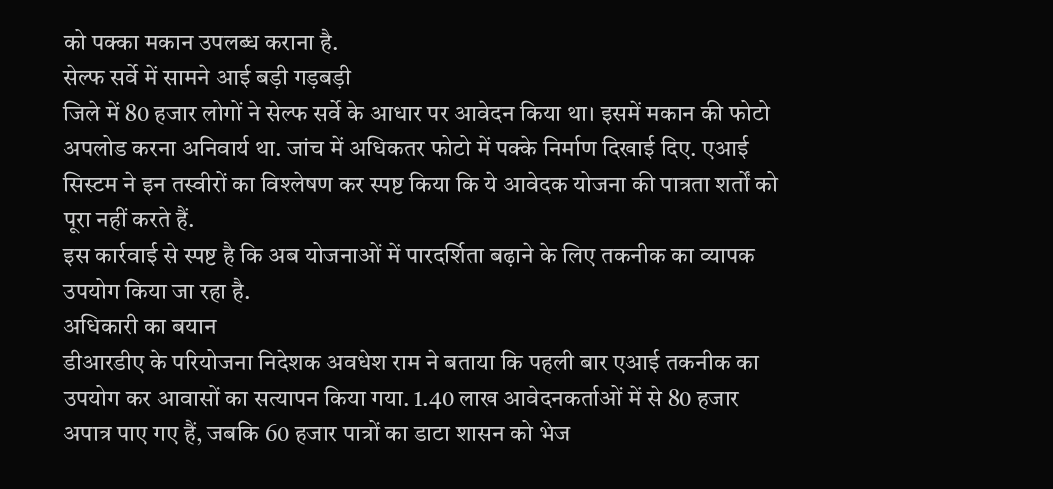को पक्का मकान उपलब्ध कराना है.
सेल्फ सर्वे में सामने आई बड़ी गड़बड़ी
जिले में 80 हजार लोगों ने सेल्फ सर्वे के आधार पर आवेदन किया था। इसमें मकान की फोटो अपलोड करना अनिवार्य था. जांच में अधिकतर फोटो में पक्के निर्माण दिखाई दिए. एआई सिस्टम ने इन तस्वीरों का विश्लेषण कर स्पष्ट किया कि ये आवेदक योजना की पात्रता शर्तों को पूरा नहीं करते हैं.
इस कार्रवाई से स्पष्ट है कि अब योजनाओं में पारदर्शिता बढ़ाने के लिए तकनीक का व्यापक उपयोग किया जा रहा है.
अधिकारी का बयान
डीआरडीए के परियोजना निदेशक अवधेश राम ने बताया कि पहली बार एआई तकनीक का उपयोग कर आवासों का सत्यापन किया गया. 1.40 लाख आवेदनकर्ताओं में से 80 हजार अपात्र पाए गए हैं, जबकि 60 हजार पात्रों का डाटा शासन को भेज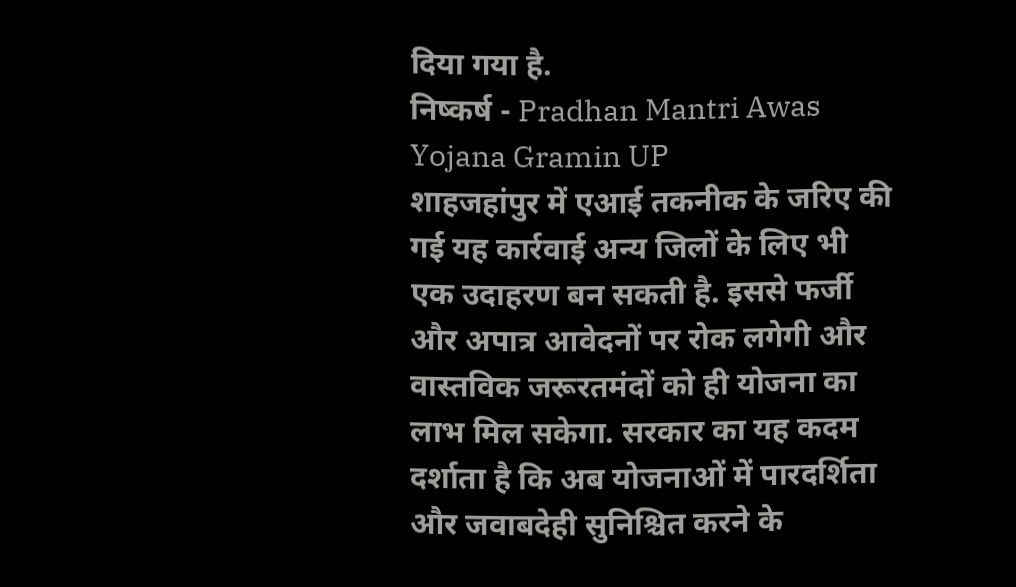दिया गया है.
निष्कर्ष - Pradhan Mantri Awas Yojana Gramin UP
शाहजहांपुर में एआई तकनीक के जरिए की गई यह कार्रवाई अन्य जिलों के लिए भी एक उदाहरण बन सकती है. इससे फर्जी और अपात्र आवेदनों पर रोक लगेगी और वास्तविक जरूरतमंदों को ही योजना का लाभ मिल सकेगा. सरकार का यह कदम दर्शाता है कि अब योजनाओं में पारदर्शिता और जवाबदेही सुनिश्चित करने के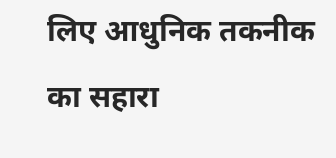लिए आधुनिक तकनीक का सहारा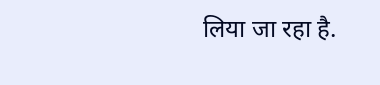लिया जा रहा है.